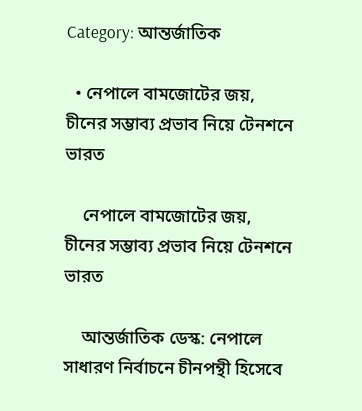Category: আন্তর্জাতিক

  • নেপালে বামজোটের জয়, চীনের সম্ভাব্য প্রভাব নিয়ে টেনশনে ভারত

    নেপালে বামজোটের জয়, চীনের সম্ভাব্য প্রভাব নিয়ে টেনশনে ভারত

    আন্তর্জাতিক ডেস্ক: নেপালে সাধারণ নির্বাচনে চীনপন্থী হিসেবে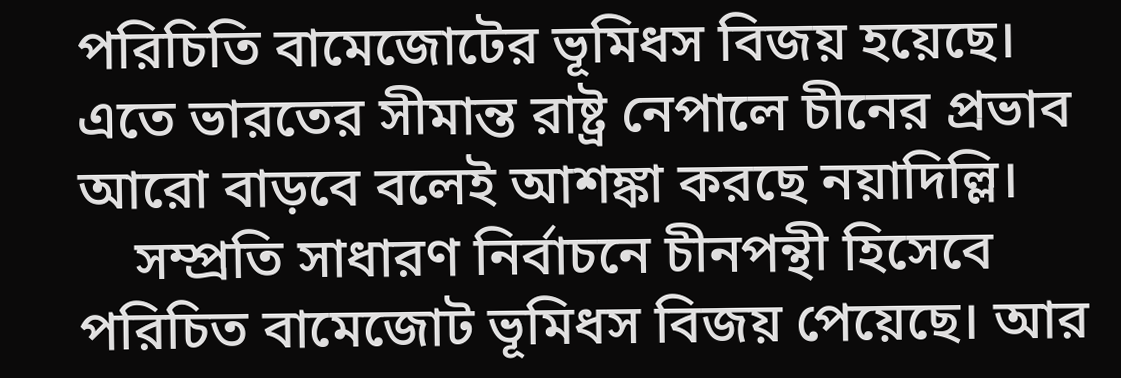পরিচিতি বামেজোটের ভূমিধস বিজয় হয়েছে। এতে ভারতের সীমান্ত রাষ্ট্র নেপালে চীনের প্রভাব আরো বাড়বে বলেই আশঙ্কা করছে নয়াদিল্লি।
    সম্প্রতি সাধারণ নির্বাচনে চীনপন্থী হিসেবে পরিচিত বামেজোট ভূমিধস বিজয় পেয়েছে। আর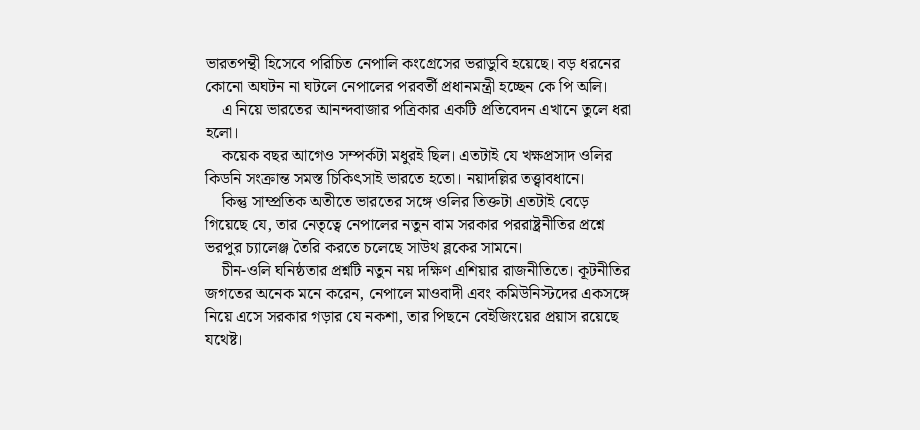ভারতপন্থী হিসেবে পরিচিত নেপালি কংগ্রেসের ভরাডুবি হয়েছে। বড় ধরনের কোনো অঘটন না ঘটলে নেপালের পরবর্তী প্রধানমন্ত্রী হচ্ছেন কে পি অলি।
    এ নিয়ে ভারতের আনন্দবাজার পত্রিকার একটি প্রতিবেদন এখানে তুলে ধরা হলো।
    কয়েক বছর আগেও সম্পর্কটা মধুরই ছিল। এতটাই যে খক্ষপ্রসাদ ওলির কিডনি সংক্রান্ত সমস্ত চিকিৎসাই ভারতে হতো। নয়াদল্লির তত্ত্বাবধানে।
    কিন্তু সাম্প্রতিক অতীতে ভারতের সঙ্গে ওলির তিক্তটা এতটাই বেড়ে গিয়েছে যে, তার নেতৃত্বে নেপালের নতুন বাম সরকার পররাষ্ট্রনীতির প্রশ্নে ভরপুর চ্যালেঞ্জ তৈরি করতে চলেছে সাউথ ব্লকের সামনে।
    চীন-ওলি ঘনিষ্ঠতার প্রশ্নটি নতুন নয় দক্ষিণ এশিয়ার রাজনীতিতে। কূটনীতির জগতের অনেক মনে করেন, নেপালে মাওবাদী এবং কমিউনিস্টদের একসঙ্গে নিয়ে এসে সরকার গড়ার যে নকশা, তার পিছনে বেইজিংয়ের প্রয়াস রয়েছে যথেষ্ট।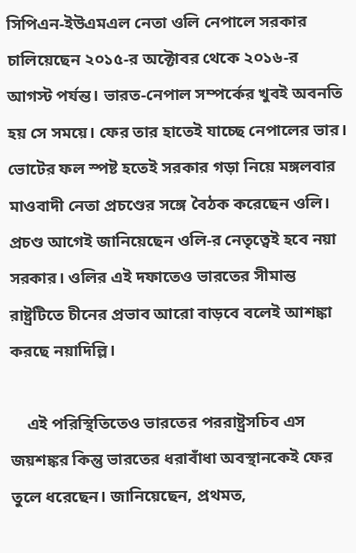সিপিএন-ইউএমএল নেতা ওলি নেপালে সরকার চালিয়েছেন ২০১৫-র অক্টোবর থেকে ২০১৬-র আগস্ট পর্যন্ত। ভারত-নেপাল সম্পর্কের খুবই অবনতি হয় সে সময়ে। ফের তার হাতেই যাচ্ছে নেপালের ভার। ভোটের ফল স্পষ্ট হতেই সরকার গড়া নিয়ে মঙ্গলবার মাওবাদী নেতা প্রচণ্ডের সঙ্গে বৈঠক করেছেন ওলি। প্রচণ্ড আগেই জানিয়েছেন ওলি-র নেতৃত্বেই হবে নয়া সরকার। ওলির এই দফাতেও ভারতের সীমান্ত রাষ্ট্রটিতে চীনের প্রভাব আরো বাড়বে বলেই আশঙ্কা করছে নয়াদিল্লি।

    এই পরিস্থিতিতেও ভারতের পররাষ্ট্রসচিব এস জয়শঙ্কর কিন্তু ভারতের ধরাবাঁধা অবস্থানকেই ফের তুলে ধরেছেন। জানিয়েছেন, প্রথমত,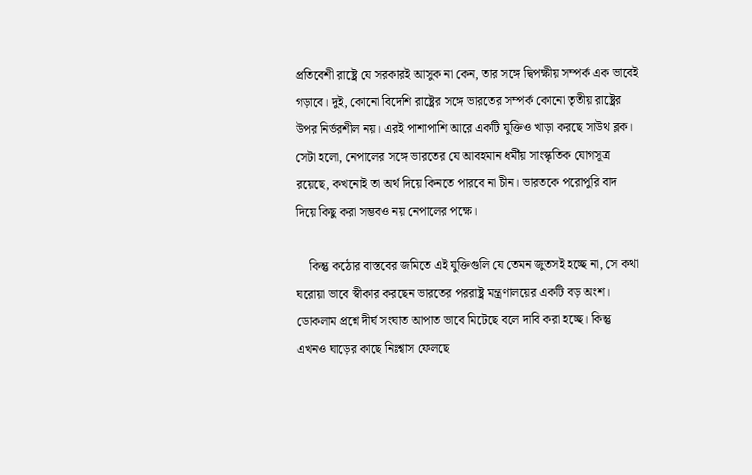প্রতিবেশী রাষ্ট্রে যে সরকারই আসুক না কেন, তার সঙ্গে দ্বিপক্ষীয় সম্পর্ক এক ভাবেই গড়াবে। দুই, কোনো বিদেশি রাষ্ট্রের সঙ্গে ভারতের সম্পর্ক কোনো তৃতীয় রাষ্ট্রের উপর নির্ভরশীল নয়। এরই পাশাপাশি আরে একটি যুক্তিও খাড়া করছে সাউথ ব্লক। সেটা হলো, নেপালের সঙ্গে ভারতের যে আবহমান ধর্মীয় সাংস্কৃতিক যোগসূত্র রয়েছে, কখনোই তা অর্থ দিয়ে কিনতে পারবে না চীন। ভারতকে পরোপুরি বাদ দিয়ে কিছু করা সম্ভবও নয় নেপালের পক্ষে।

    কিন্তু কঠোর বাস্তবের জমিতে এই যুক্তিগুলি যে তেমন জুতসই হচ্ছে না, সে কথা ঘরোয়া ভাবে স্বীকার করছেন ভারতের পররাষ্ট্র মন্ত্রণালয়ের একটি বড় অংশ। ডোকলাম প্রশ্নে দীর্ঘ সংঘাত আপাত ভাবে মিটেছে বলে দাবি করা হচ্ছে। কিন্তু এখনও ঘাড়ের কাছে নিঃশ্বাস ফেলছে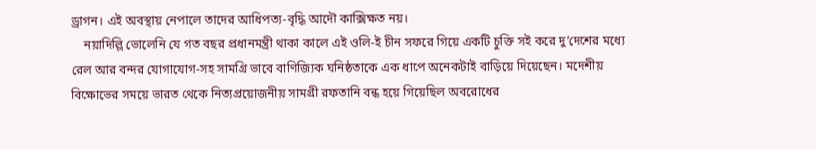ড্রাগন। এই অবস্থায় নেপালে তাদের আধিপত্য-বৃদ্ধি আদৌ কাক্সিক্ষত নয়।
    নয়াদিল্লি ভোলেনি যে গত বছর প্রধানমন্ত্রী থাকা কালে এই ওলি-ই চীন সফরে গিয়ে একটি চুক্তি সই করে দু’দেশের মধ্যে রেল আর বন্দর যোগাযোগ-সহ সামগ্রি ভাবে বাণিজ্যিক ঘনিষ্ঠতাকে এক ধাপে অনেকটাই বাড়িয়ে দিয়েছেন। মদেশীয় বিক্ষোভের সময়ে ভারত থেকে নিত্যপ্রয়োজনীয় সামগ্রী রফতানি বন্ধ হয়ে গিয়েছিল অবরোধের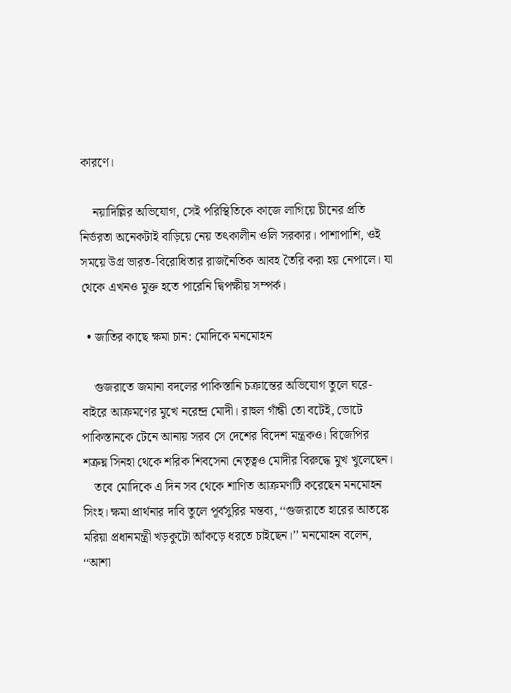কারণে।

    নয়াদিল্লির অভিযোগ, সেই পরিস্থিতিকে কাজে লাগিয়ে চীনের প্রতি নির্ভরতা অনেকটাই বাড়িয়ে নেয় তৎকালীন ওলি সরকার। পাশাপাশি, ওই সময়ে উগ্র ভারত-বিরোধিতার রাজনৈতিক আবহ তৈরি করা হয় নেপালে। যা থেকে এখনও মুক্ত হতে পারেনি দ্বিপক্ষীয় সম্পর্ক।

  • জাতির কাছে ক্ষমা চান: মোদিকে মনমোহন

    গুজরাতে জমানা বদলের পাকিস্তানি চক্রান্তের অভিযোগ তুলে ঘরে-বাইরে আক্রমণের মুখে নরেন্দ্র মোদী। রাহুল গাঁন্ধী তো বটেই, ভোটে পাকিস্তানকে টেনে আনায় সরব সে দেশের বিদেশ মন্ত্রকও। বিজেপির শত্রুঘ্ন সিনহা থেকে শরিক শিবসেনা নেতৃত্বও মোদীর বিরুদ্ধে মুখ খুলেছেন।
    তবে মোদিকে এ দিন সব থেকে শাণিত আক্রমণটি করেছেন মনমোহন সিংহ। ক্ষমা প্রার্থনার দাবি তুলে পূর্বসুরির মন্তব্য, ‘‘গুজরাতে হারের আতঙ্কে মরিয়া প্রধানমন্ত্রী খড়কুটো আঁকড়ে ধরতে চাইছেন।’’ মনমোহন বলেন, ‘‘আশা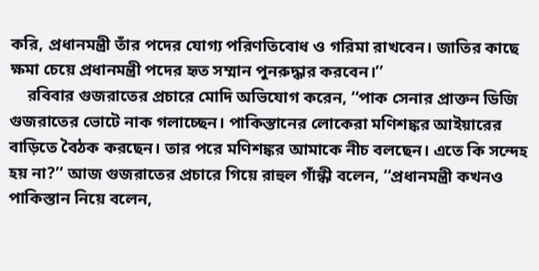করি, প্রধানমন্ত্রী তাঁর পদের যোগ্য পরিণতিবোধ ও গরিমা রাখবেন। জাতির কাছে ক্ষমা চেয়ে প্রধানমন্ত্রী পদের হৃত সম্মান পুনরুদ্ধার করবেন।’’
    রবিবার গুজরাতের প্রচারে মোদি অভিযোগ করেন, ‘‘পাক সেনার প্রাক্তন ডিজি গুজরাতের ভোটে নাক গলাচ্ছেন। পাকিস্তানের লোকেরা মণিশঙ্কর আইয়ারের বাড়িতে বৈঠক করছেন। তার পরে মণিশঙ্কর আমাকে নীচ বলছেন। এতে কি সন্দেহ হয় না?’’ আজ গুজরাতের প্রচারে গিয়ে রাহুল গাঁন্ধী বলেন, ‘‘প্রধানমন্ত্রী কখনও পাকিস্তান নিয়ে বলেন,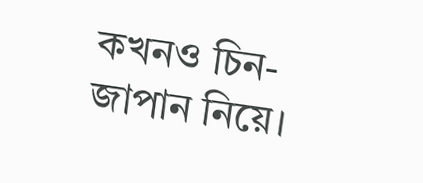কখনও চিন-জাপান নিয়ে।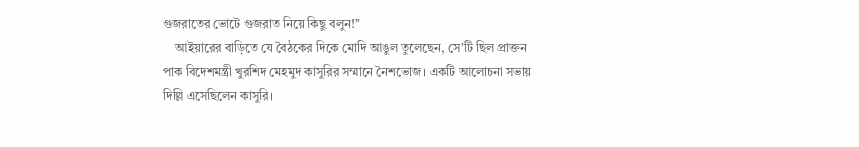গুজরাতের ভোটে গুজরাত নিয়ে কিছু বলুন!’’
    আইয়ারের বাড়িতে যে বৈঠকের দিকে মোদি আঙুল তুলেছেন, সে’টি ছিল প্রাক্তন পাক বিদেশমন্ত্রী খুরশিদ মেহমুদ কাসুরির সম্মানে নৈশভোজ। একটি আলোচনা সভায় দিল্লি এসেছিলেন কাসুরি।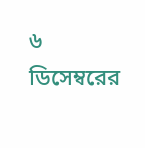৬ ডিসেম্বরের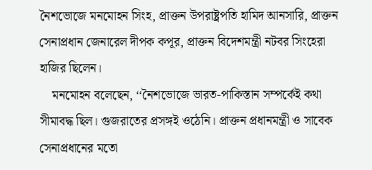নৈশভোজে মনমোহন সিংহ, প্রাক্তন উপরাষ্ট্রপতি হামিদ আনসারি, প্রাক্তন সেনাপ্রধান জেনারেল দীপক কপূর, প্রাক্তন বিদেশমন্ত্রী নটবর সিংহেরা হাজির ছিলেন।
    মনমোহন বলেছেন, ‘‘নৈশভোজে ভারত-পাকিস্তান সম্পর্কেই কথা সীমাবদ্ধ ছিল। গুজরাতের প্রসঙ্গই ওঠেনি। প্রাক্তন প্রধানমন্ত্রী ও সাবেক সেনাপ্রধানের মতো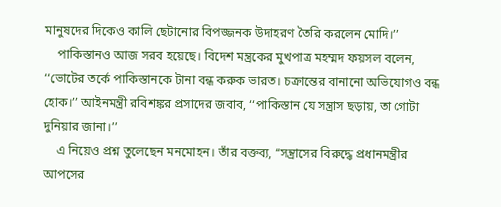মানুষদের দিকেও কালি ছেটানোর বিপজ্জনক উদাহরণ তৈরি করলেন মোদি।’’
    পাকিস্তানও আজ সরব হয়েছে। বিদেশ মন্ত্রকের মুখপাত্র মহম্মদ ফয়সল বলেন, ‘‘ভোটের তর্কে পাকিস্তানকে টানা বন্ধ করুক ভারত। চক্রান্তের বানানো অভিযোগও বন্ধ হোক।’’ আইনমন্ত্রী রবিশঙ্কর প্রসাদের জবাব, ‘‘পাকিস্তান যে সন্ত্রাস ছড়ায়, তা গোটা দুনিয়ার জানা।’’
    এ নিয়েও প্রশ্ন তুলেছেন মনমোহন। তাঁর বক্তব্য, ‘‘সন্ত্রাসের বিরুদ্ধে প্রধানমন্ত্রীর আপসের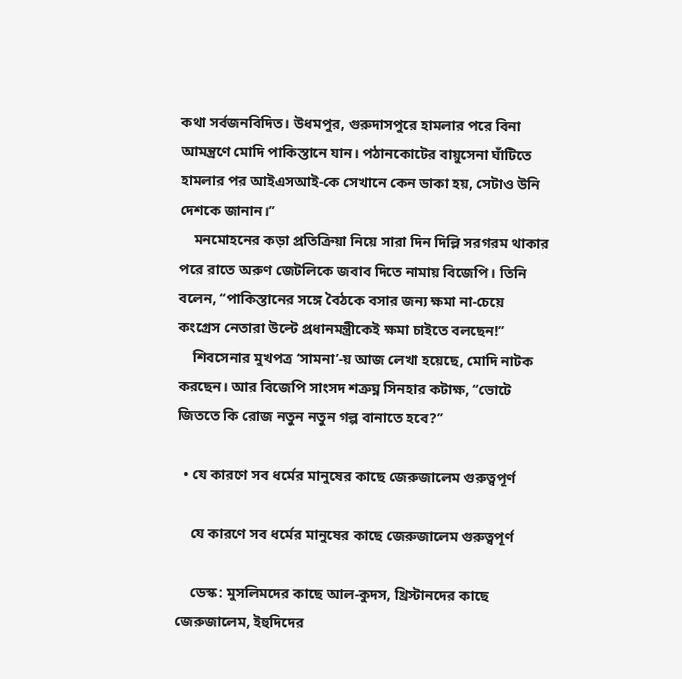কথা সর্বজনবিদিত। উধমপুর, গুরুদাসপুরে হামলার পরে বিনা আমন্ত্রণে মোদি পাকিস্তানে যান। পঠানকোটের বায়ুসেনা ঘাঁটিতে হামলার পর আইএসআই-কে সেখানে কেন ডাকা হয়, সেটাও উনি দেশকে জানান।’’
    মনমোহনের কড়া প্রতিক্রিয়া নিয়ে সারা দিন দিল্লি সরগরম থাকার পরে রাতে অরুণ জেটলিকে জবাব দিতে নামায় বিজেপি। তিনি বলেন, ‘‘পাকিস্তানের সঙ্গে বৈঠকে বসার জন্য ক্ষমা না-চেয়ে কংগ্রেস নেতারা উল্টে প্রধানমন্ত্রীকেই ক্ষমা চাইতে বলছেন!’’
    শিবসেনার মুখপত্র ‘সামনা’-য় আজ লেখা হয়েছে, মোদি নাটক করছেন। আর বিজেপি সাংসদ শত্রুঘ্ন সিনহার কটাক্ষ, ‘‘ভোটে জিততে কি রোজ নতুন নতুন গল্প বানাতে হবে?’’

  • যে কারণে সব ধর্মের মানুষের কাছে জেরুজালেম গুরুত্বপূর্ণ

    যে কারণে সব ধর্মের মানুষের কাছে জেরুজালেম গুরুত্বপূর্ণ

    ডেস্ক: মুসলিমদের কাছে আল-কুদস, খ্রিস্টানদের কাছে জেরুজালেম, ইহুদিদের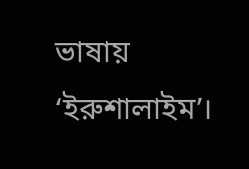ভাষায় ‘ইরুশালাইম’।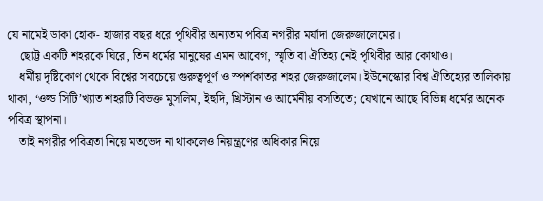যে নামেই ডাকা হোক- হাজার বছর ধরে পৃথিবীর অন্যতম পবিত্র নগরীর মর্যাদা জেরুজালেমের।
    ছোট্ট একটি শহরকে ঘিরে, তিন ধর্মের মানুষের এমন আবেগ, স্মৃতি বা ঐতিহ্য নেই পৃথিবীর আর কোথাও।
    ধর্মীয় দৃষ্টিকোণ থেকে বিশ্বের সবচেয়ে গুরুত্বপূর্ণ ও স্পর্শকাতর শহর জেরুজালেম। ইউনেস্কোর বিশ্ব ঐতিহ্যের তালিকায় থাকা, ‘ওল্ড সিটি’খ্যাত শহরটি বিভক্ত মুসলিম, ইহুদি, খ্রিস্টান ও আর্মেনীয় বসতিতে; যেখানে আছে বিভিন্ন ধর্মের অনেক পবিত্র স্থাপনা।
    তাই নগরীর পবিত্রতা নিয়ে মতভেদ না থাকলেও নিয়ন্ত্রণের অধিকার নিয়ে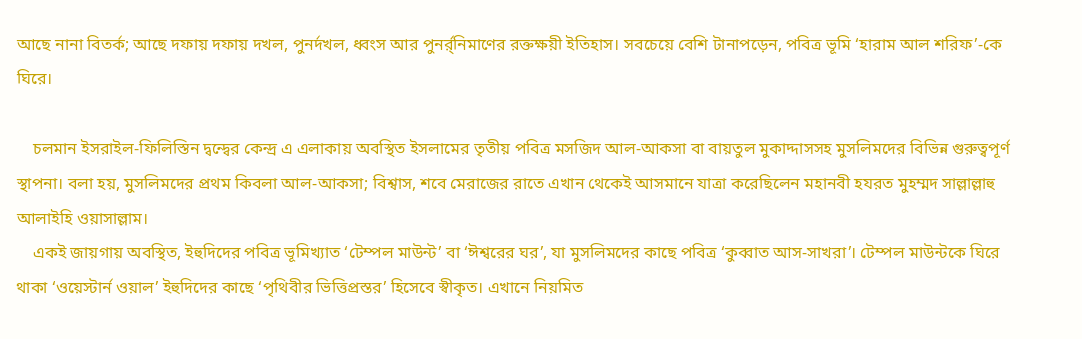আছে নানা বিতর্ক; আছে দফায় দফায় দখল, পুনর্দখল, ধ্বংস আর পুনর্র্নিমাণের রক্তক্ষয়ী ইতিহাস। সবচেয়ে বেশি টানাপড়েন, পবিত্র ভূমি ‘হারাম আল শরিফ’-কে ঘিরে।

    চলমান ইসরাইল-ফিলিস্তিন দ্বন্দ্বের কেন্দ্র এ এলাকায় অবস্থিত ইসলামের তৃতীয় পবিত্র মসজিদ আল-আকসা বা বায়তুল মুকাদ্দাসসহ মুসলিমদের বিভিন্ন গুরুত্বপূর্ণ স্থাপনা। বলা হয়, মুসলিমদের প্রথম কিবলা আল-আকসা; বিশ্বাস, শবে মেরাজের রাতে এখান থেকেই আসমানে যাত্রা করেছিলেন মহানবী হযরত মুহম্মদ সাল্লাল্লাহু আলাইহি ওয়াসাল্লাম।
    একই জায়গায় অবস্থিত, ইহুদিদের পবিত্র ভূমিখ্যাত ‘টেম্পল মাউন্ট’ বা ‘ঈশ্বরের ঘর’, যা মুসলিমদের কাছে পবিত্র ‘কুব্বাত আস-সাখরা’। টেম্পল মাউন্টকে ঘিরে থাকা ‘ওয়েস্টার্ন ওয়াল’ ইহুদিদের কাছে ‘পৃথিবীর ভিত্তিপ্রস্তর’ হিসেবে স্বীকৃত। এখানে নিয়মিত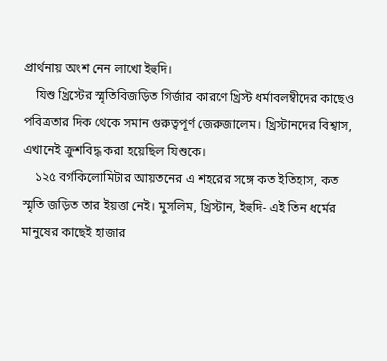প্রার্থনায় অংশ নেন লাখো ইহুদি।
    যিশু খ্রিস্টের স্মৃতিবিজড়িত গির্জার কারণে খ্রিস্ট ধর্মাবলম্বীদের কাছেও পবিত্রতার দিক থেকে সমান গুরুত্বপূর্ণ জেরুজালেম। খ্রিস্টানদের বিশ্বাস, এখানেই ক্রুশবিদ্ধ করা হয়েছিল যিশুকে।
    ১২৫ বর্গকিলোমিটার আয়তনের এ শহরের সঙ্গে কত ইতিহাস, কত স্মৃতি জড়িত তার ইয়ত্তা নেই। মুসলিম, খ্রিস্টান, ইহুদি- এই তিন ধর্মের মানুষের কাছেই হাজার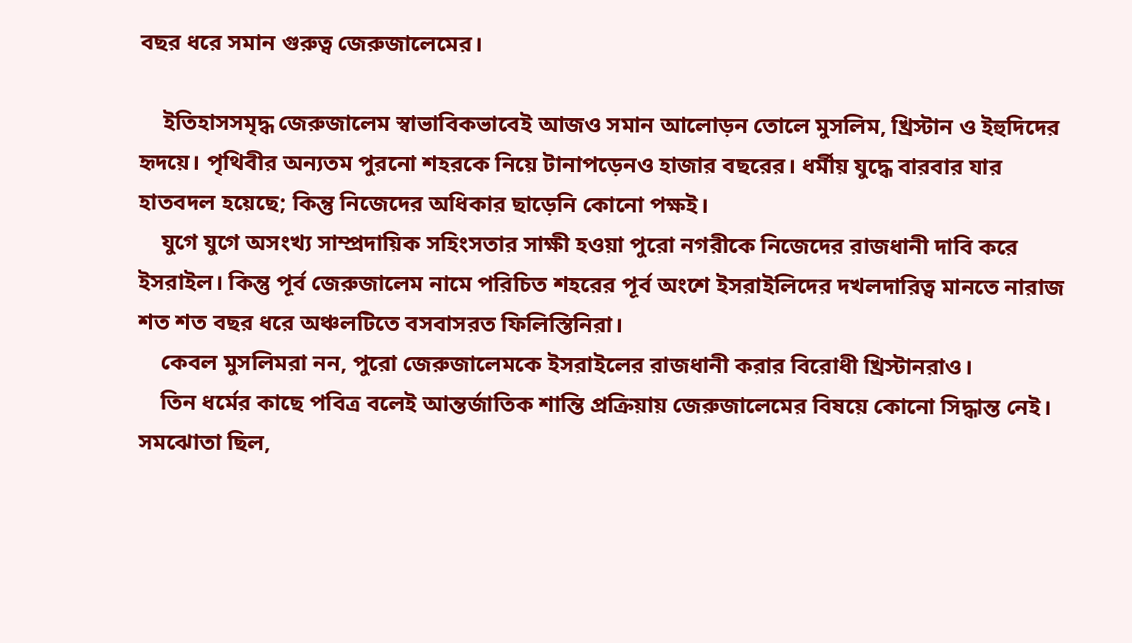বছর ধরে সমান গুরুত্ব জেরুজালেমের।

    ইতিহাসসমৃদ্ধ জেরুজালেম স্বাভাবিকভাবেই আজও সমান আলোড়ন তোলে মুসলিম, খ্রিস্টান ও ইহুদিদের হৃদয়ে। পৃথিবীর অন্যতম পুরনো শহরকে নিয়ে টানাপড়েনও হাজার বছরের। ধর্মীয় যুদ্ধে বারবার যার হাতবদল হয়েছে; কিন্তু নিজেদের অধিকার ছাড়েনি কোনো পক্ষই।
    যুগে যুগে অসংখ্য সাম্প্রদায়িক সহিংসতার সাক্ষী হওয়া পুরো নগরীকে নিজেদের রাজধানী দাবি করে ইসরাইল। কিন্তু পূর্ব জেরুজালেম নামে পরিচিত শহরের পূর্ব অংশে ইসরাইলিদের দখলদারিত্ব মানতে নারাজ শত শত বছর ধরে অঞ্চলটিতে বসবাসরত ফিলিস্তিনিরা।
    কেবল মুসলিমরা নন, পুরো জেরুজালেমকে ইসরাইলের রাজধানী করার বিরোধী খ্রিস্টানরাও।
    তিন ধর্মের কাছে পবিত্র বলেই আন্তর্জাতিক শান্তি প্রক্রিয়ায় জেরুজালেমের বিষয়ে কোনো সিদ্ধান্ত নেই। সমঝোতা ছিল,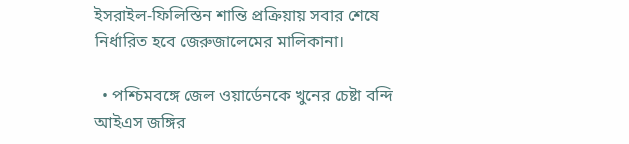ইসরাইল-ফিলিস্তিন শান্তি প্রক্রিয়ায় সবার শেষে নির্ধারিত হবে জেরুজালেমের মালিকানা।

  • পশ্চিমবঙ্গে জেল ওয়ার্ডেনকে খুনের চেষ্টা বন্দি আইএস জঙ্গির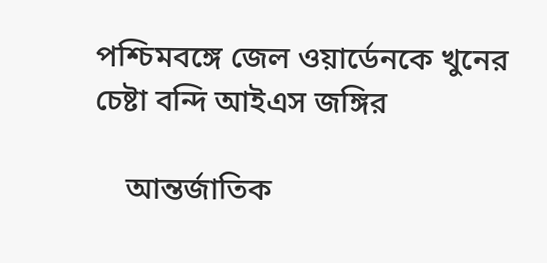পশ্চিমবঙ্গে জেল ওয়ার্ডেনকে খুনের চেষ্টা বন্দি আইএস জঙ্গির

    আন্তর্জাতিক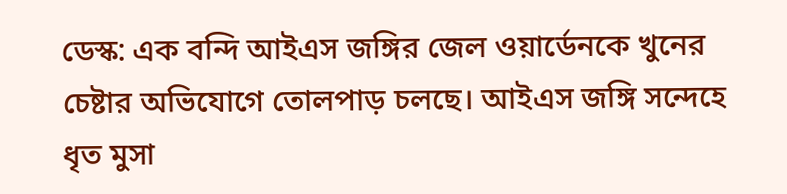ডেস্ক: এক বন্দি আইএস জঙ্গির জেল ওয়ার্ডেনকে খুনের চেষ্টার অভিযোগে তোলপাড় চলছে। আইএস জঙ্গি সন্দেহে ধৃত মুসা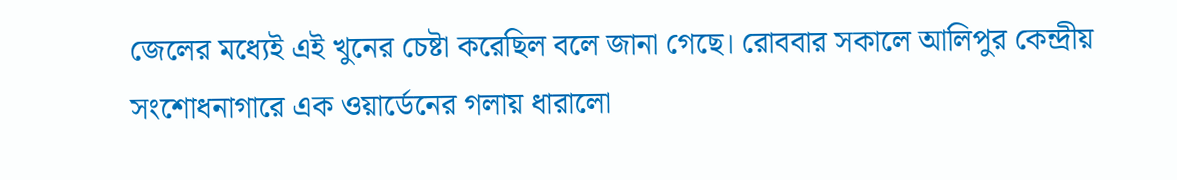জেলের মধ্যেই এই খুনের চেষ্টা করেছিল বলে জানা গেছে। রোববার সকালে আলিপুর কেন্দ্রীয় সংশোধনাগারে এক ওয়ার্ডেনের গলায় ধারালো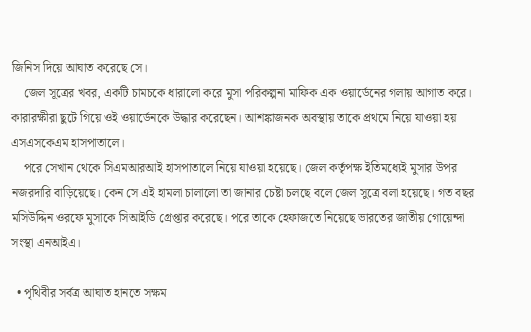জিনিস দিয়ে আঘাত করেছে সে।
    জেল সূত্রের খবর, একটি চামচকে ধারালো করে মুসা পরিকল্পনা মাফিক এক ওয়ার্ডেনের গলায় আগাত করে। কারারক্ষীরা ছুটে গিয়ে ওই ওয়ার্ডেনকে উদ্ধার করেছেন। আশঙ্কাজনক অবস্থায় তাকে প্রথমে নিয়ে যাওয়া হয় এসএসকেএম হাসপাতালে।
    পরে সেখান থেকে সিএমআরআই হাসপাতালে নিয়ে যাওয়া হয়েছে। জেল কর্তৃপক্ষ ইতিমধ্যেই মুসার উপর নজরদারি বাড়িয়েছে। কেন সে এই হামলা চালালো তা জানার চেষ্টা চলছে বলে জেল সুত্রে বলা হয়েছে। গত বছর মসিউদ্দিন ওরফে মুসাকে সিআইডি গ্রেপ্তার করেছে। পরে তাকে হেফাজতে নিয়েছে ভারতের জাতীয় গোয়েন্দা সংস্থা এনআইএ।

  • পৃথিবীর সর্বত্র আঘাত হানতে সক্ষম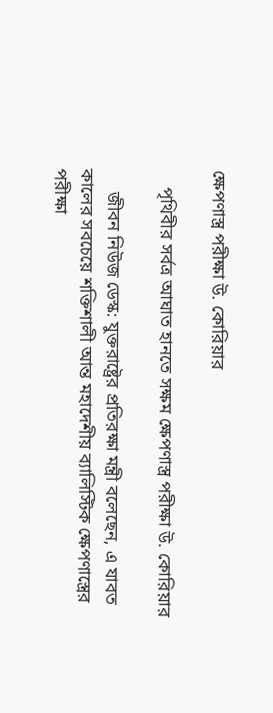ক্ষেপণাস্ত্র পরীক্ষা উ. কোরিয়ার

    পৃথিবীর সর্বত্র আঘাত হানতে সক্ষম ক্ষেপণাস্ত্র পরীক্ষা উ. কোরিয়ার

     জীবন নিউজ ডেস্ক: যুক্তরাষ্ট্রের প্রতিরক্ষা মন্ত্রী বলেছেন, এ যাবত কালের সবচেয়ে শক্তিশালী আন্ত মহাদেশীয় ব্যালিস্টিক ক্ষেপণাস্ত্রের পরীক্ষা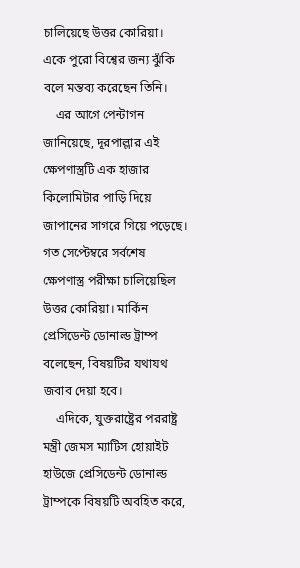চালিয়েছে উত্তর কোরিয়া। একে পুরো বিশ্বের জন্য ঝুঁকি বলে মন্তব্য করেছেন তিনি।
    এর আগে পেন্টাগন জানিয়েছে, দূরপাল্লার এই ক্ষেপণাস্ত্রটি এক হাজার কিলোমিটার পাড়ি দিয়ে জাপানের সাগরে গিয়ে পড়েছে। গত সেপ্টেম্বরে সর্বশেষ ক্ষেপণাস্ত্র পরীক্ষা চালিয়েছিল উত্তর কোরিয়া। মার্কিন প্রেসিডেন্ট ডোনাল্ড ট্রাম্প বলেছেন, বিষয়টির যথাযথ জবাব দেয়া হবে।
    এদিকে, যুক্তরাষ্ট্রের পররাষ্ট্র মন্ত্রী জেমস ম্যাটিস হোয়াইট হাউজে প্রেসিডেন্ট ডোনাল্ড ট্রাম্পকে বিষয়টি অবহিত করে,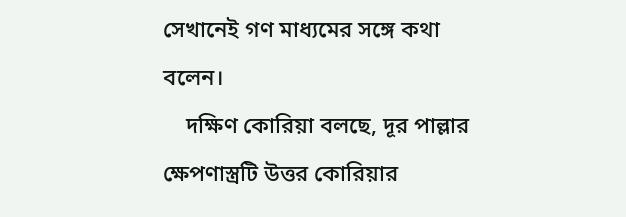সেখানেই গণ মাধ্যমের সঙ্গে কথা বলেন।
    দক্ষিণ কোরিয়া বলছে, দূর পাল্লার ক্ষেপণাস্ত্রটি উত্তর কোরিয়ার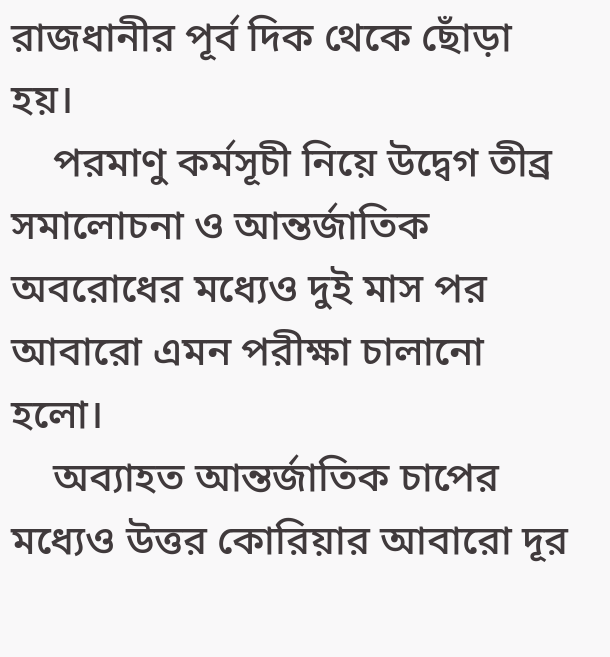রাজধানীর পূর্ব দিক থেকে ছোঁড়া হয়।
    পরমাণু কর্মসূচী নিয়ে উদ্বেগ তীব্র সমালোচনা ও আন্তর্জাতিক অবরোধের মধ্যেও দুই মাস পর আবারো এমন পরীক্ষা চালানো হলো।
    অব্যাহত আন্তর্জাতিক চাপের মধ্যেও উত্তর কোরিয়ার আবারো দূর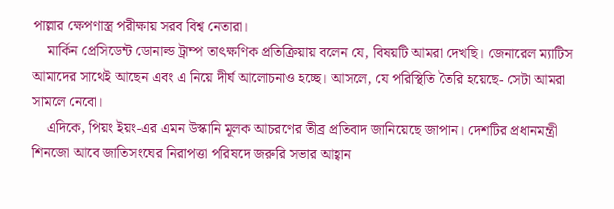পাল্লার ক্ষেপণাস্ত্র পরীক্ষায় সরব বিশ্ব নেতারা।
    মার্কিন প্রেসিডেন্ট ডোনাল্ড ট্রাম্প তাৎক্ষণিক প্রতিক্রিয়ায় বলেন যে, বিষয়টি আমরা দেখছি। জেনারেল ম্যাটিস আমাদের সাথেই আছেন এবং এ নিয়ে দীর্ঘ আলোচনাও হচ্ছে। আসলে, যে পরিস্থিতি তৈরি হয়েছে- সেটা আমরা সামলে নেবো।
    এদিকে, পিয়ং ইয়ং-এর এমন উস্কানি মূলক আচরণের তীব্র প্রতিবাদ জানিয়েছে জাপান। দেশটির প্রধানমন্ত্রী শিনজো আবে জাতিসংঘের নিরাপত্তা পরিষদে জরুরি সভার আহ্বান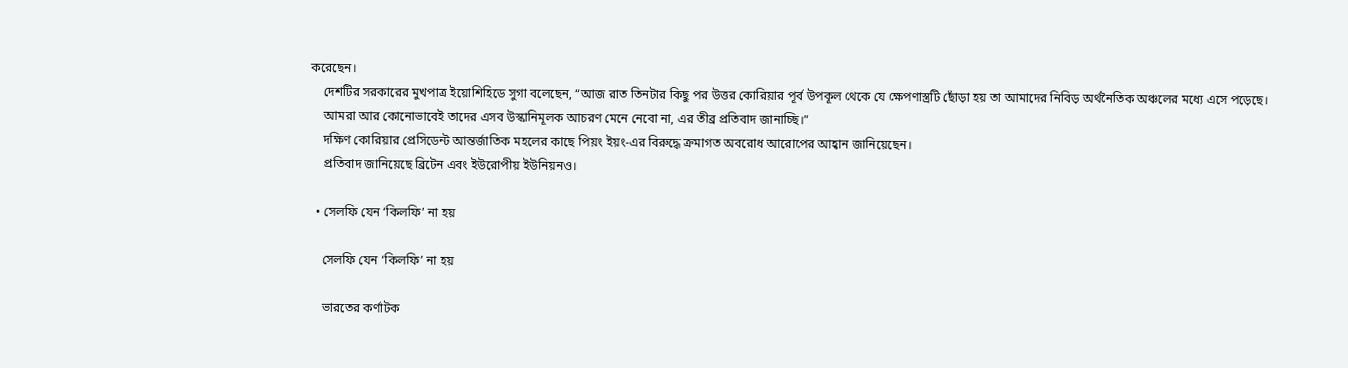করেছেন।
    দেশটির সরকারের মুখপাত্র ইয়োশিহিডে সুগা বলেছেন, “আজ রাত তিনটার কিছু পর উত্তর কোরিয়ার পূর্ব উপকূল থেকে যে ক্ষেপণাস্ত্রটি ছোঁড়া হয় তা আমাদের নিবিড় অর্থনৈতিক অঞ্চলের মধ্যে এসে পড়েছে।
    আমরা আর কোনোভাবেই তাদের এসব উস্কানিমূলক আচরণ মেনে নেবো না, এর তীব্র প্রতিবাদ জানাচ্ছি।”
    দক্ষিণ কোরিয়ার প্রেসিডেন্ট আন্তর্জাতিক মহলের কাছে পিয়ং ইয়ং-এর বিরুদ্ধে ক্রমাগত অবরোধ আরোপের আহ্বান জানিয়েছেন।
    প্রতিবাদ জানিয়েছে ব্রিটেন এবং ইউরোপীয় ইউনিয়নও।

  • সেলফি যেন ‘কিলফি’ না হয়

    সেলফি যেন ‘কিলফি’ না হয়

    ভারতের কর্ণাটক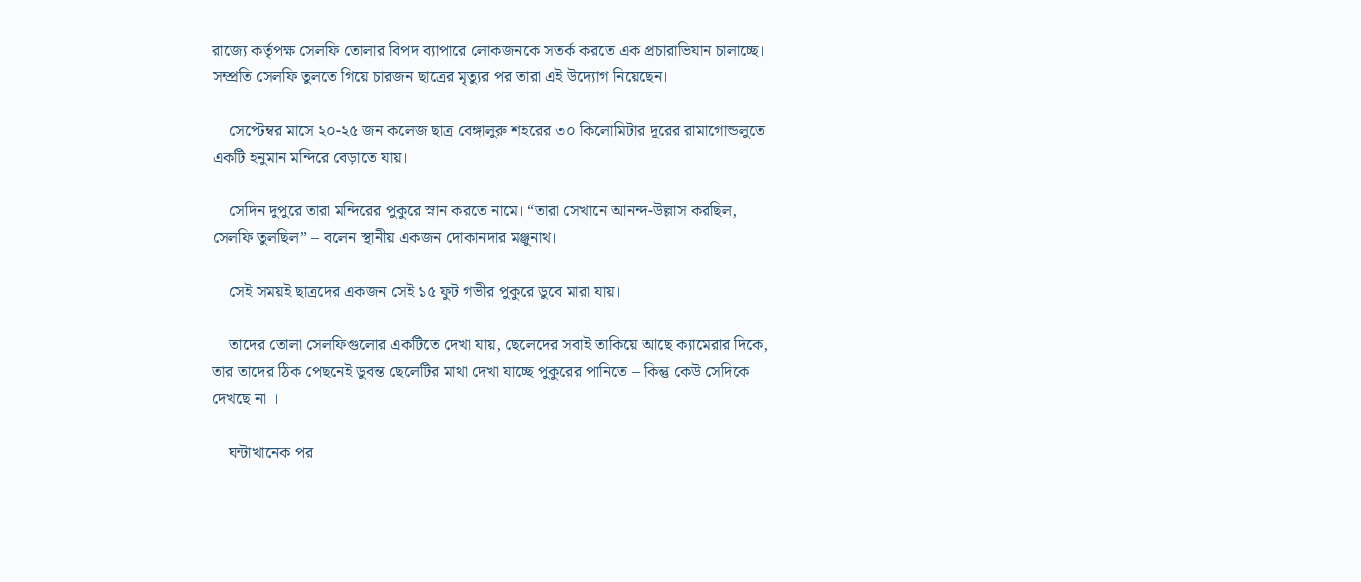রাজ্যে কর্তৃপক্ষ সেলফি তোলার বিপদ ব্যাপারে লোকজনকে সতর্ক করতে এক প্রচারাভিযান চালাচ্ছে। সম্প্রতি সেলফি তুলতে গিয়ে চারজন ছাত্রের মৃত্যুর পর তারা এই উদ্যোগ নিয়েছেন।

    সেপ্টেম্বর মাসে ২০-২৫ জন কলেজ ছাত্র বেঙ্গালুরু শহরের ৩০ কিলোমিটার দূরের রামাগোন্ডলুতে একটি হনুমান মন্দিরে বেড়াতে যায়।

    সেদিন দুপুরে তারা মন্দিরের পুকুরে স্নান করতে নামে। “তারা সেখানে আনন্দ-উল্লাস করছিল, সেলফি তুলছিল” – বলেন স্থানীয় একজন দোকানদার মঞ্জুনাথ।

    সেই সময়ই ছাত্রদের একজন সেই ১৫ ফুট গভীর পুকুরে ডুবে মারা যায়।

    তাদের তোলা সেলফিগুলোর একটিতে দেখা যায়, ছেলেদের সবাই তাকিয়ে আছে ক্যামেরার দিকে, তার তাদের ঠিক পেছনেই ডুবন্ত ছেলেটির মাথা দেখা যাচ্ছে পুকুরের পানিতে – কিন্তু কেউ সেদিকে দেখছে না ।

    ঘন্টাখানেক পর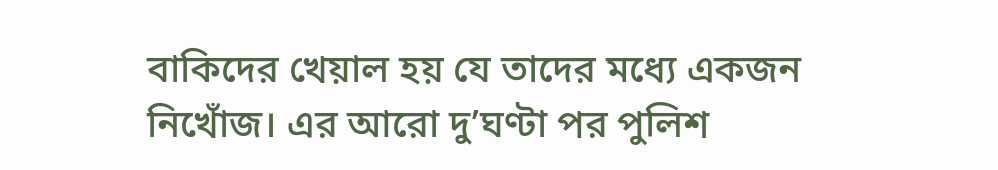বাকিদের খেয়াল হয় যে তাদের মধ্যে একজন নিখোঁজ। এর আরো দু’ঘণ্টা পর পুলিশ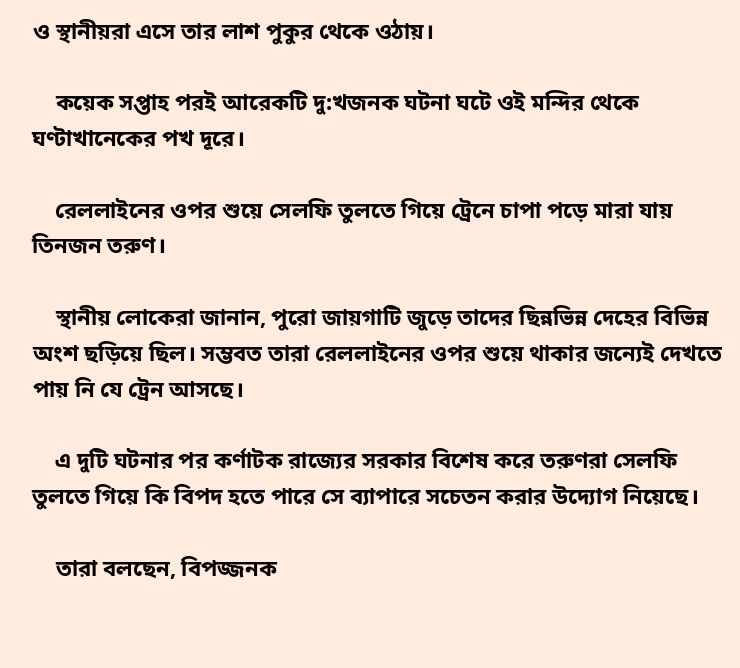ও স্থানীয়রা এসে তার লাশ পুকুর থেকে ওঠায়।

    কয়েক সপ্তাহ পরই আরেকটি দু:খজনক ঘটনা ঘটে ওই মন্দির থেকে ঘণ্টাখানেকের পখ দূরে।

    রেললাইনের ওপর শুয়ে সেলফি তুলতে গিয়ে ট্রেনে চাপা পড়ে মারা যায় তিনজন তরুণ।

    স্থানীয় লোকেরা জানান, পুরো জায়গাটি জুড়ে তাদের ছিন্নভিন্ন দেহের বিভিন্ন অংশ ছড়িয়ে ছিল। সম্ভবত তারা রেললাইনের ওপর শুয়ে থাকার জন্যেই দেখতে পায় নি যে ট্রেন আসছে।

    এ দুটি ঘটনার পর কর্ণাটক রাজ্যের সরকার বিশেষ করে তরুণরা সেলফি তুলতে গিয়ে কি বিপদ হতে পারে সে ব্যাপারে সচেতন করার উদ্যোগ নিয়েছে।

    তারা বলছেন, বিপজ্জনক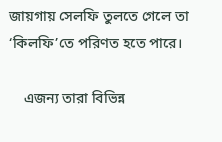জায়গায় সেলফি তুলতে গেলে তা ‘কিলফি’তে পরিণত হতে পারে।

    এজন্য তারা বিভিন্ন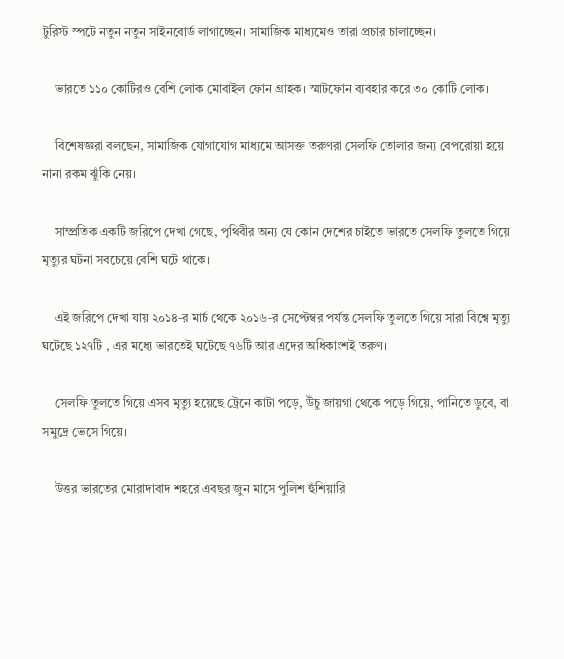টুরিস্ট স্পটে নতুন নতুন সাইনবোর্ড লাগাচ্ছেন। সামাজিক মাধ্যমেও তারা প্রচার চালাচ্ছেন।

    ভারতে ১১০ কোটিরও বেশি লোক মোবাইল ফোন গ্রাহক। স্মাটফোন ব্যবহার করে ৩০ কোটি লোক।

    বিশেষজ্ঞরা বলছেন, সামাজিক যোগাযোগ মাধ্যমে আসক্ত তরুণরা সেলফি তোলার জন্য বেপরোয়া হয়ে নানা রকম ঝুঁকি নেয়।

    সাম্প্রতিক একটি জরিপে দেখা গেছে, পৃথিবীর অন্য যে কোন দেশের চাইতে ভারতে সেলফি তুলতে গিয়ে মৃত্যুর ঘটনা সবচেয়ে বেশি ঘটে থাকে।

    এই জরিপে দেখা যায় ২০১৪-র মার্চ থেকে ২০১৬-র সেপ্টেম্বর পর্যন্ত সেলফি তুলতে গিয়ে সারা বিশ্বে মৃত্যু ঘটেছে ১২৭টি , এর মধ্যে ভারতেই ঘটেছে ৭৬টি আর এদের অধিকাংশই তরুণ।

    সেলফি তুলতে গিয়ে এসব মৃত্যু হয়েছে ট্রেনে কাটা পড়ে, উঁচু জায়গা থেকে পড়ে গিয়ে, পানিতে ডুবে, বা সমুদ্রে ভেসে গিয়ে।

    উত্তর ভারতের মোরাদাবাদ শহরে এবছর জুন মাসে পুলিশ হুঁশিয়ারি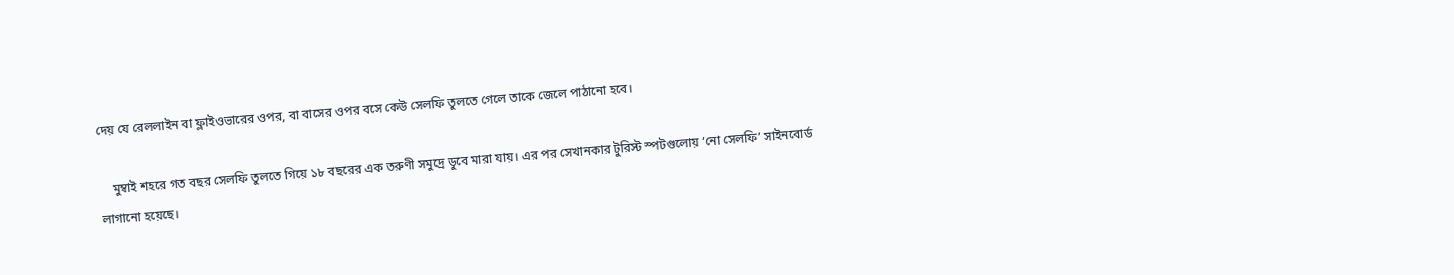দেয় যে রেললাইন বা ফ্লাইওভারের ওপর, বা বাসের ওপর বসে কেউ সেলফি তুলতে গেলে তাকে জেলে পাঠানো হবে।

    মুম্বাই শহরে গত বছর সেলফি তুলতে গিয়ে ১৮ বছরের এক তরুণী সমুদ্রে ডুবে মারা যায়। এর পর সেখানকার টুরিস্ট স্পটগুলোয় ‘নো সেলফি’ সাইনবোর্ড লাগানো হয়েছে।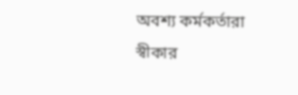অবশ্য কর্মকর্তারা স্বীকার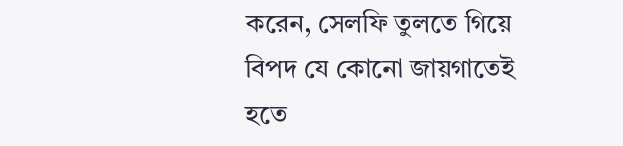করেন, সেলফি তুলতে গিয়ে বিপদ যে কোনো জায়গাতেই হতে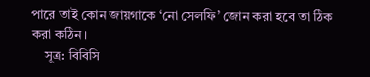পারে তাই কোন জায়গাকে ‘নো সেলফি’ জোন করা হবে তা ঠিক করা কঠিন।
    সূত্র: বিবিসি